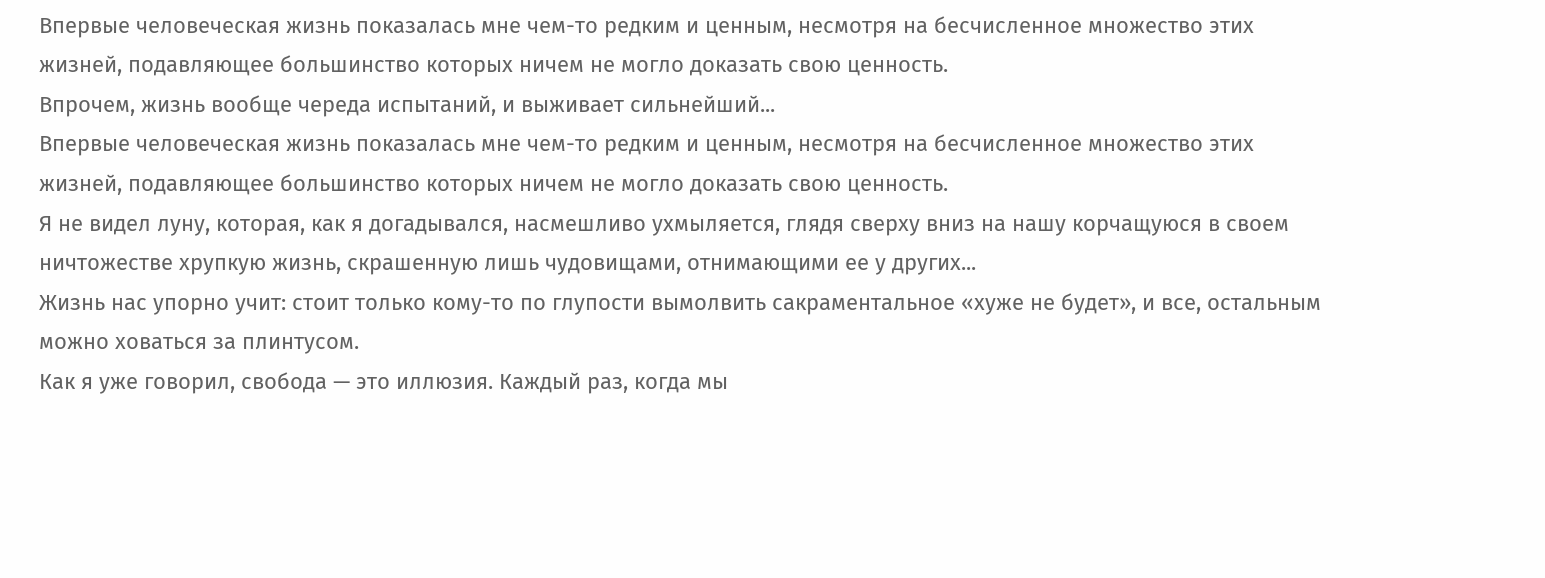Впервые человеческая жизнь показалась мне чем-то редким и ценным, несмотря на бесчисленное множество этих жизней, подавляющее большинство которых ничем не могло доказать свою ценность.
Впрочем, жизнь вообще череда испытаний, и выживает сильнейший...
Впервые человеческая жизнь показалась мне чем-то редким и ценным, несмотря на бесчисленное множество этих жизней, подавляющее большинство которых ничем не могло доказать свою ценность.
Я не видел луну, которая, как я догадывался, насмешливо ухмыляется, глядя сверху вниз на нашу корчащуюся в своем ничтожестве хрупкую жизнь, скрашенную лишь чудовищами, отнимающими ее у других...
Жизнь нас упорно учит: стоит только кому-то по глупости вымолвить сакраментальное «хуже не будет», и все, остальным можно ховаться за плинтусом.
Как я уже говорил, свобода — это иллюзия. Каждый раз, когда мы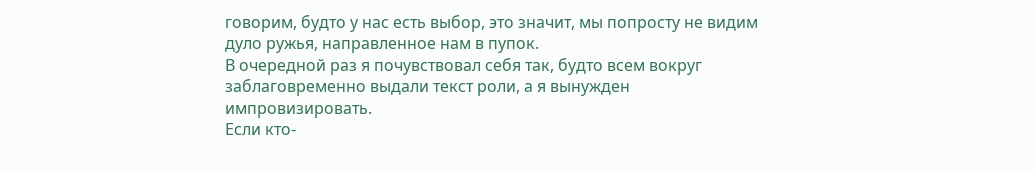говорим, будто у нас есть выбор, это значит, мы попросту не видим дуло ружья, направленное нам в пупок.
В очередной раз я почувствовал себя так, будто всем вокруг заблаговременно выдали текст роли, а я вынужден импровизировать.
Если кто-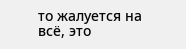то жалуется на всё, это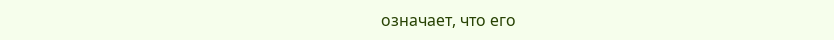означает, что его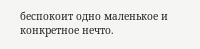беспокоит одно маленькое и конкретное нечто.